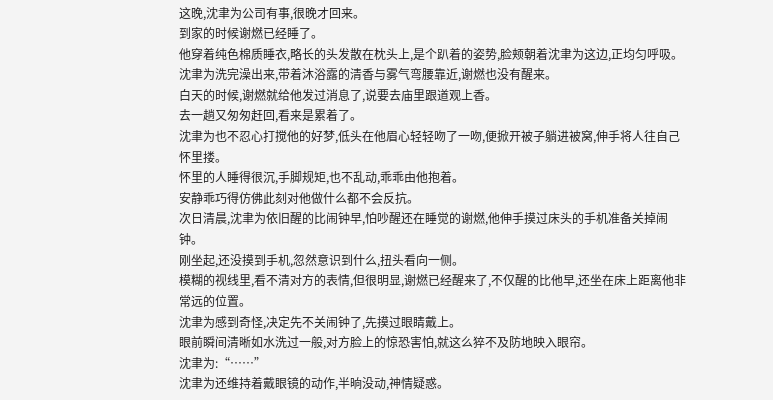这晚,沈聿为公司有事,很晚才回来。
到家的时候谢燃已经睡了。
他穿着纯色棉质睡衣,略长的头发散在枕头上,是个趴着的姿势,脸颊朝着沈聿为这边,正均匀呼吸。
沈聿为洗完澡出来,带着沐浴露的清香与雾气弯腰靠近,谢燃也没有醒来。
白天的时候,谢燃就给他发过消息了,说要去庙里跟道观上香。
去一趟又匆匆赶回,看来是累着了。
沈聿为也不忍心打搅他的好梦,低头在他眉心轻轻吻了一吻,便掀开被子躺进被窝,伸手将人往自己怀里搂。
怀里的人睡得很沉,手脚规矩,也不乱动,乖乖由他抱着。
安静乖巧得仿佛此刻对他做什么都不会反抗。
次日清晨,沈聿为依旧醒的比闹钟早,怕吵醒还在睡觉的谢燃,他伸手摸过床头的手机准备关掉闹钟。
刚坐起,还没摸到手机,忽然意识到什么,扭头看向一侧。
模糊的视线里,看不清对方的表情,但很明显,谢燃已经醒来了,不仅醒的比他早,还坐在床上距离他非常远的位置。
沈聿为感到奇怪,决定先不关闹钟了,先摸过眼睛戴上。
眼前瞬间清晰如水洗过一般,对方脸上的惊恐害怕,就这么猝不及防地映入眼帘。
沈聿为:“……”
沈聿为还维持着戴眼镜的动作,半晌没动,神情疑惑。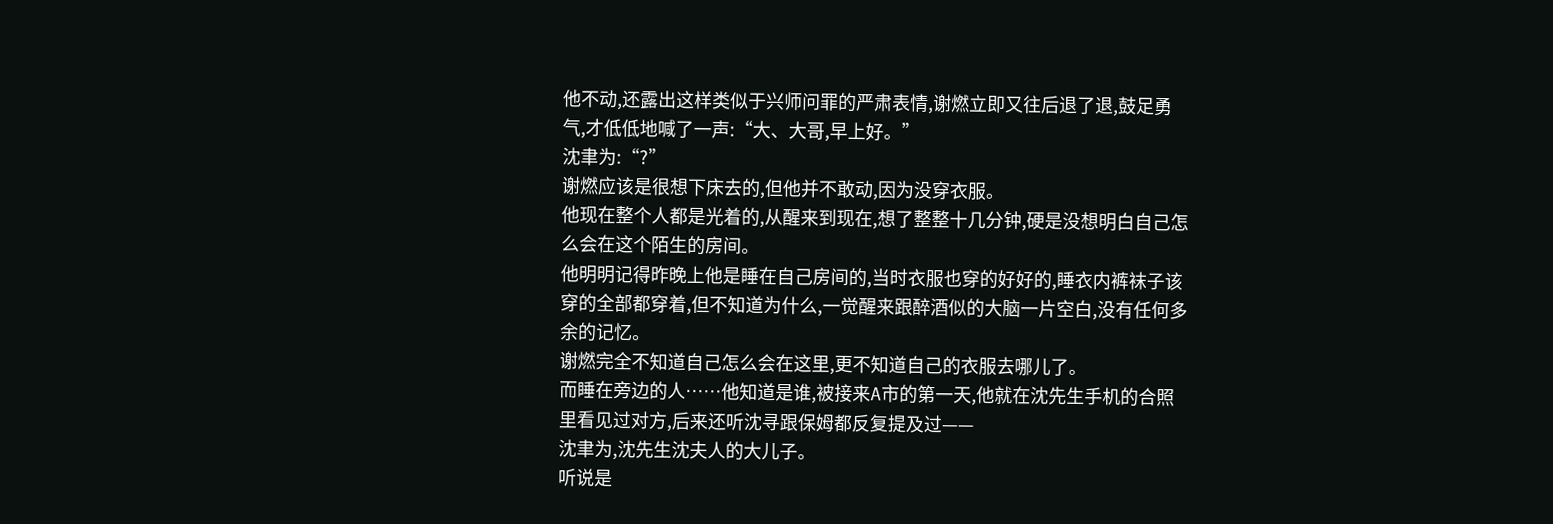他不动,还露出这样类似于兴师问罪的严肃表情,谢燃立即又往后退了退,鼓足勇气,才低低地喊了一声:“大、大哥,早上好。”
沈聿为:“?”
谢燃应该是很想下床去的,但他并不敢动,因为没穿衣服。
他现在整个人都是光着的,从醒来到现在,想了整整十几分钟,硬是没想明白自己怎么会在这个陌生的房间。
他明明记得昨晚上他是睡在自己房间的,当时衣服也穿的好好的,睡衣内裤袜子该穿的全部都穿着,但不知道为什么,一觉醒来跟醉酒似的大脑一片空白,没有任何多余的记忆。
谢燃完全不知道自己怎么会在这里,更不知道自己的衣服去哪儿了。
而睡在旁边的人……他知道是谁,被接来A市的第一天,他就在沈先生手机的合照里看见过对方,后来还听沈寻跟保姆都反复提及过——
沈聿为,沈先生沈夫人的大儿子。
听说是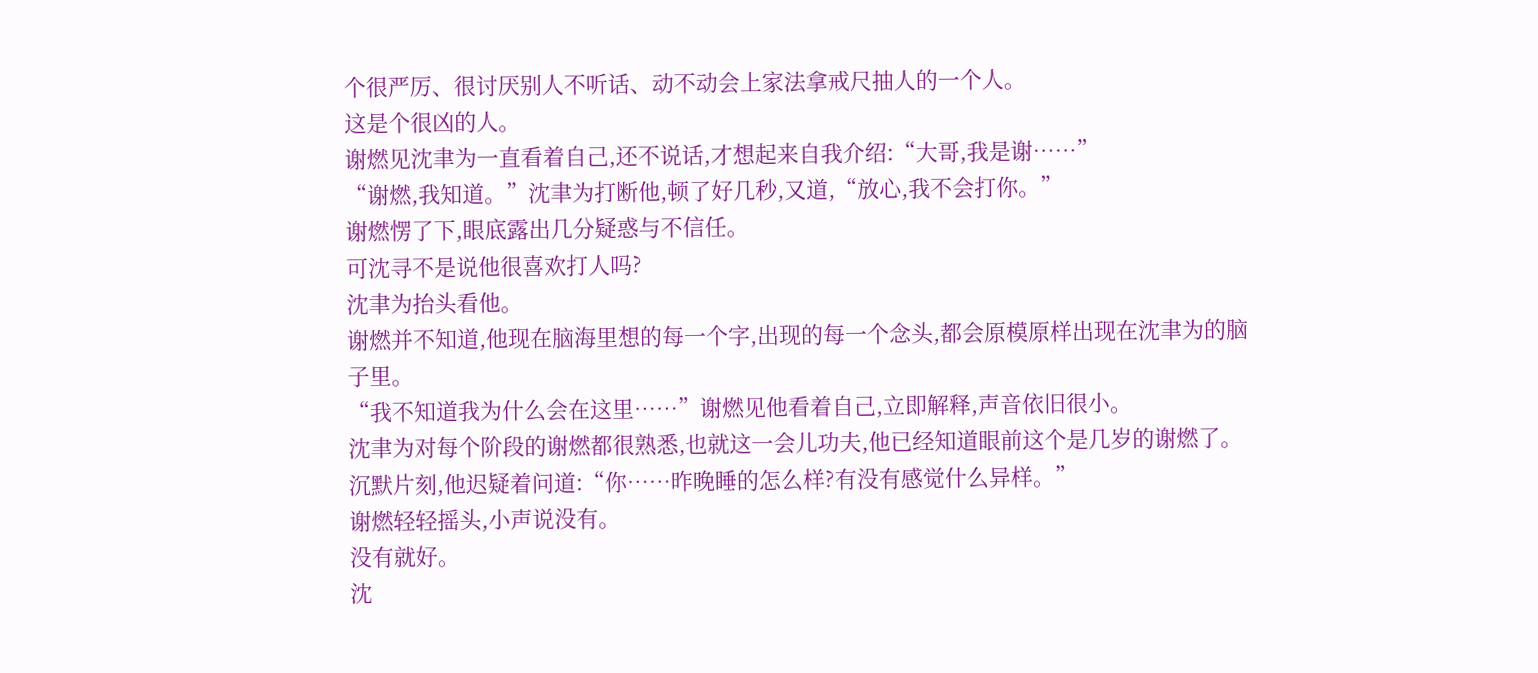个很严厉、很讨厌别人不听话、动不动会上家法拿戒尺抽人的一个人。
这是个很凶的人。
谢燃见沈聿为一直看着自己,还不说话,才想起来自我介绍:“大哥,我是谢……”
“谢燃,我知道。”沈聿为打断他,顿了好几秒,又道,“放心,我不会打你。”
谢燃愣了下,眼底露出几分疑惑与不信任。
可沈寻不是说他很喜欢打人吗?
沈聿为抬头看他。
谢燃并不知道,他现在脑海里想的每一个字,出现的每一个念头,都会原模原样出现在沈聿为的脑子里。
“我不知道我为什么会在这里……”谢燃见他看着自己,立即解释,声音依旧很小。
沈聿为对每个阶段的谢燃都很熟悉,也就这一会儿功夫,他已经知道眼前这个是几岁的谢燃了。
沉默片刻,他迟疑着问道:“你……昨晚睡的怎么样?有没有感觉什么异样。”
谢燃轻轻摇头,小声说没有。
没有就好。
沈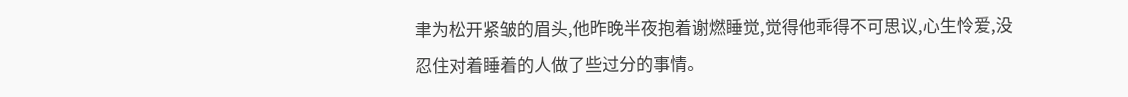聿为松开紧皱的眉头,他昨晚半夜抱着谢燃睡觉,觉得他乖得不可思议,心生怜爱,没忍住对着睡着的人做了些过分的事情。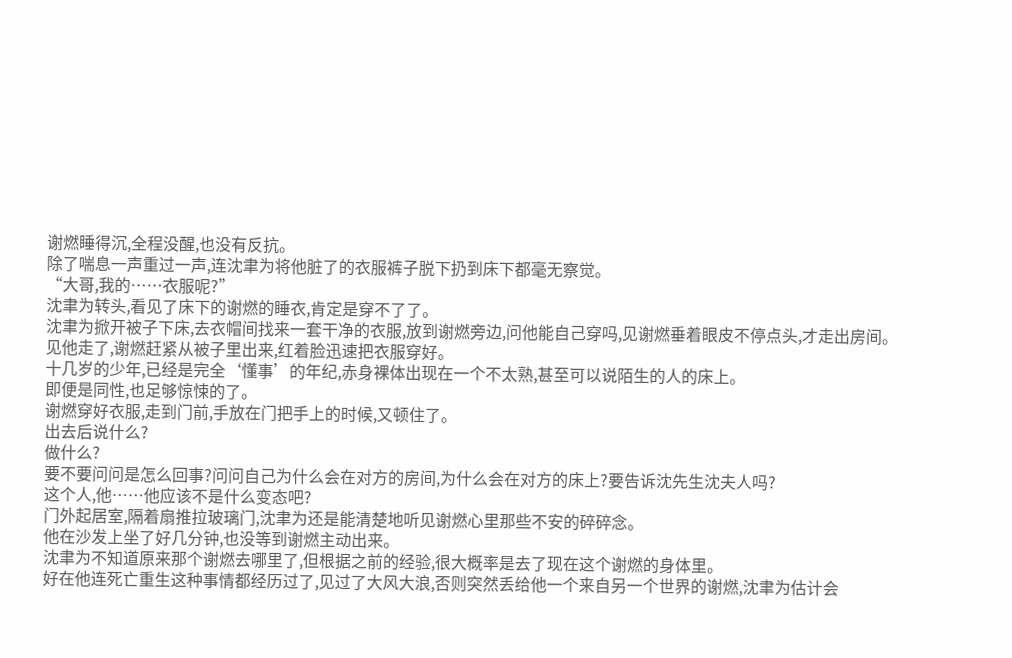谢燃睡得沉,全程没醒,也没有反抗。
除了喘息一声重过一声,连沈聿为将他脏了的衣服裤子脱下扔到床下都毫无察觉。
“大哥,我的……衣服呢?”
沈聿为转头,看见了床下的谢燃的睡衣,肯定是穿不了了。
沈聿为掀开被子下床,去衣帽间找来一套干净的衣服,放到谢燃旁边,问他能自己穿吗,见谢燃垂着眼皮不停点头,才走出房间。
见他走了,谢燃赶紧从被子里出来,红着脸迅速把衣服穿好。
十几岁的少年,已经是完全‘懂事’的年纪,赤身裸体出现在一个不太熟,甚至可以说陌生的人的床上。
即便是同性,也足够惊悚的了。
谢燃穿好衣服,走到门前,手放在门把手上的时候,又顿住了。
出去后说什么?
做什么?
要不要问问是怎么回事?问问自己为什么会在对方的房间,为什么会在对方的床上?要告诉沈先生沈夫人吗?
这个人,他……他应该不是什么变态吧?
门外起居室,隔着扇推拉玻璃门,沈聿为还是能清楚地听见谢燃心里那些不安的碎碎念。
他在沙发上坐了好几分钟,也没等到谢燃主动出来。
沈聿为不知道原来那个谢燃去哪里了,但根据之前的经验,很大概率是去了现在这个谢燃的身体里。
好在他连死亡重生这种事情都经历过了,见过了大风大浪,否则突然丢给他一个来自另一个世界的谢燃,沈聿为估计会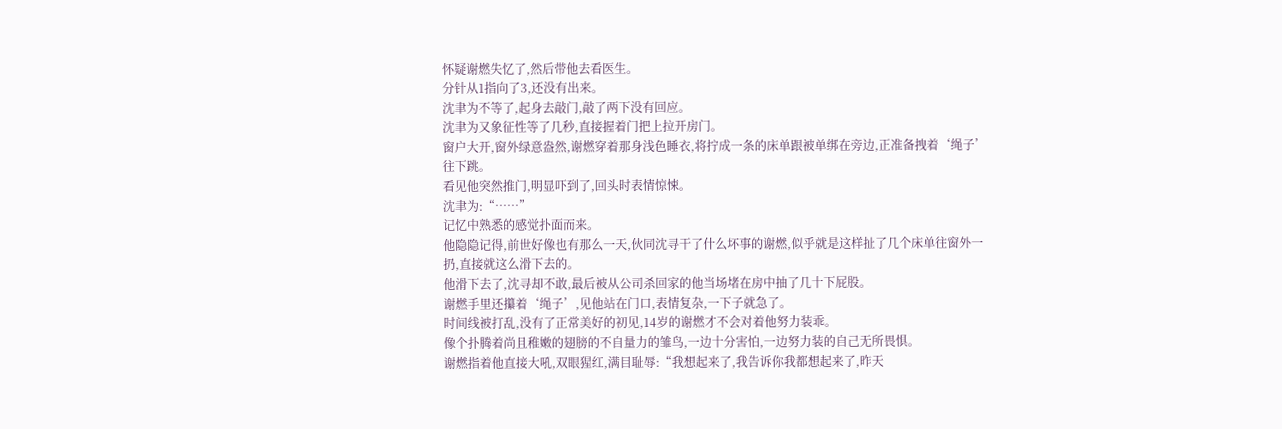怀疑谢燃失忆了,然后带他去看医生。
分针从1指向了3,还没有出来。
沈聿为不等了,起身去敲门,敲了两下没有回应。
沈聿为又象征性等了几秒,直接握着门把上拉开房门。
窗户大开,窗外绿意盎然,谢燃穿着那身浅色睡衣,将拧成一条的床单跟被单绑在旁边,正准备拽着‘绳子’往下跳。
看见他突然推门,明显吓到了,回头时表情惊悚。
沈聿为:“……”
记忆中熟悉的感觉扑面而来。
他隐隐记得,前世好像也有那么一天,伙同沈寻干了什么坏事的谢燃,似乎就是这样扯了几个床单往窗外一扔,直接就这么滑下去的。
他滑下去了,沈寻却不敢,最后被从公司杀回家的他当场堵在房中抽了几十下屁股。
谢燃手里还攥着‘绳子’,见他站在门口,表情复杂,一下子就急了。
时间线被打乱,没有了正常美好的初见,14岁的谢燃才不会对着他努力装乖。
像个扑腾着尚且稚嫩的翅膀的不自量力的雏鸟,一边十分害怕,一边努力装的自己无所畏惧。
谢燃指着他直接大吼,双眼猩红,满目耻辱:“我想起来了,我告诉你我都想起来了,昨天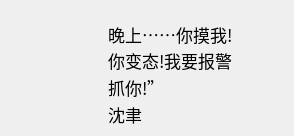晚上……你摸我!你变态!我要报警抓你!”
沈聿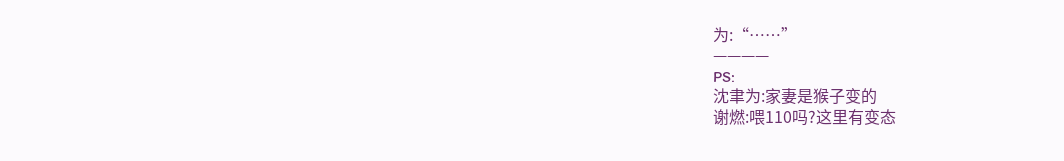为:“……”
————
PS:
沈聿为:家妻是猴子变的
谢燃:喂110吗?这里有变态